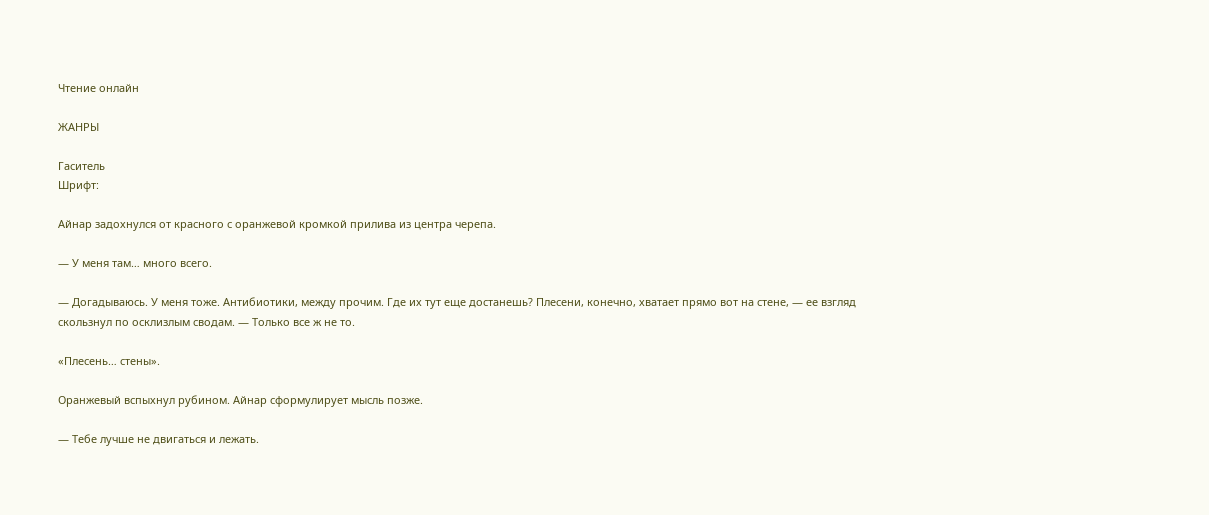Чтение онлайн

ЖАНРЫ

Гаситель
Шрифт:

Айнар задохнулся от красного с оранжевой кромкой прилива из центра черепа.

— У меня там… много всего.

— Догадываюсь. У меня тоже. Антибиотики, между прочим. Где их тут еще достанешь? Плесени, конечно, хватает прямо вот на стене, — ее взгляд скользнул по осклизлым сводам. — Только все ж не то.

«Плесень… стены».

Оранжевый вспыхнул рубином. Айнар сформулирует мысль позже.

— Тебе лучше не двигаться и лежать.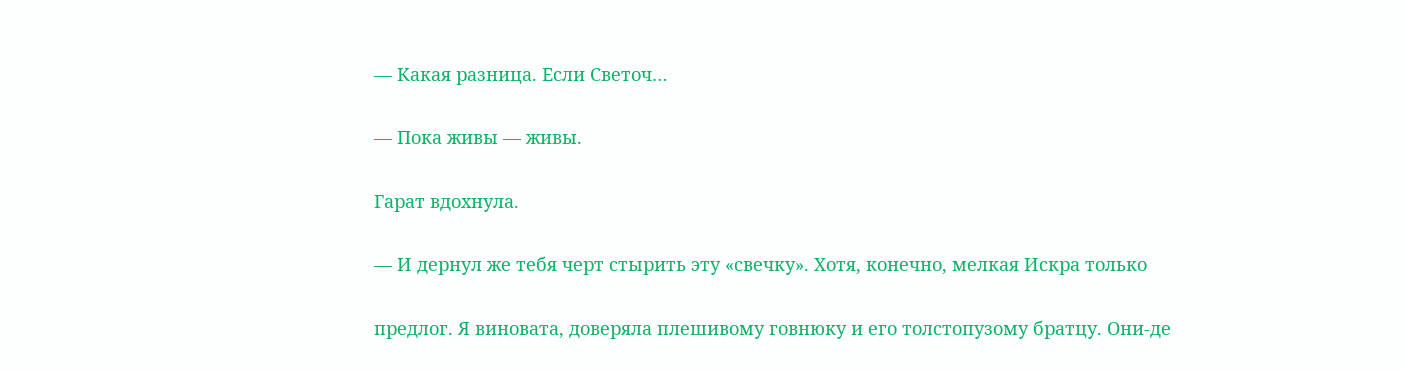— Какая разница. Если Светоч…

— Пока живы — живы.

Гарат вдохнула.

— И дернул же тебя черт стырить эту «свечку». Хотя, конечно, мелкая Искра только

предлог. Я виновата, доверяла плешивому говнюку и его толстопузому братцу. Они-де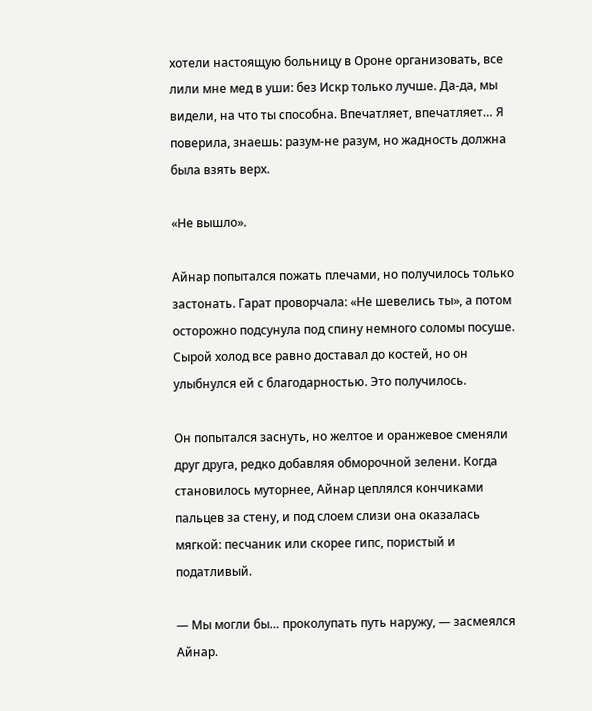хотели настоящую больницу в Ороне организовать, все лили мне мед в уши: без Искр только лучше. Да-да, мы видели, на что ты способна. Впечатляет, впечатляет… Я поверила, знаешь: разум-не разум, но жадность должна была взять верх.

«Не вышло».

Айнар попытался пожать плечами, но получилось только застонать. Гарат проворчала: «Не шевелись ты», а потом осторожно подсунула под спину немного соломы посуше. Сырой холод все равно доставал до костей, но он улыбнулся ей с благодарностью. Это получилось.

Он попытался заснуть, но желтое и оранжевое сменяли друг друга, редко добавляя обморочной зелени. Когда становилось муторнее, Айнар цеплялся кончиками пальцев за стену, и под слоем слизи она оказалась мягкой: песчаник или скорее гипс, пористый и податливый.

— Мы могли бы… проколупать путь наружу, — засмеялся Айнар.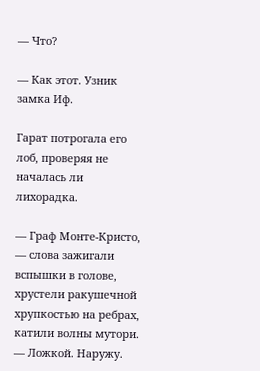— Что?

— Как этот. Узник замка Иф.

Гарат потрогала его лоб, проверяя не началась ли лихорадка.

— Граф Монте-Кристо, — слова зажигали вспышки в голове, хрустели ракушечной хрупкостью на ребрах, катили волны мутори. — Ложкой. Наружу.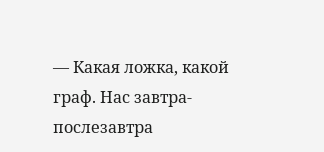— Какая ложка, какой граф. Нас завтра-послезавтра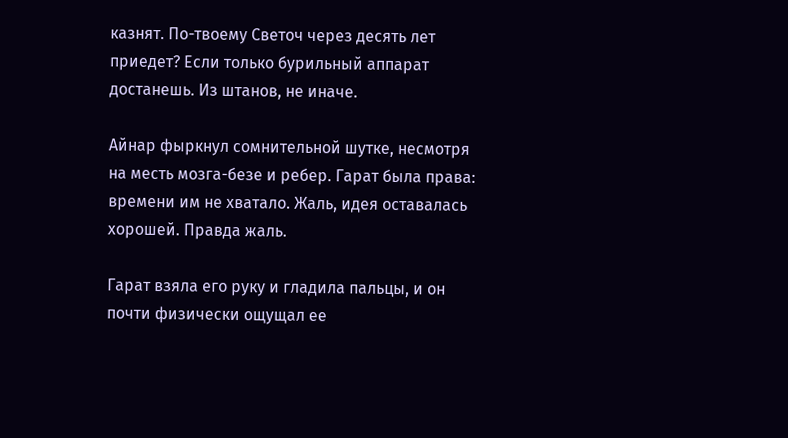казнят. По-твоему Светоч через десять лет приедет? Если только бурильный аппарат достанешь. Из штанов, не иначе.

Айнар фыркнул сомнительной шутке, несмотря на месть мозга-безе и ребер. Гарат была права: времени им не хватало. Жаль, идея оставалась хорошей. Правда жаль.

Гарат взяла его руку и гладила пальцы, и он почти физически ощущал ее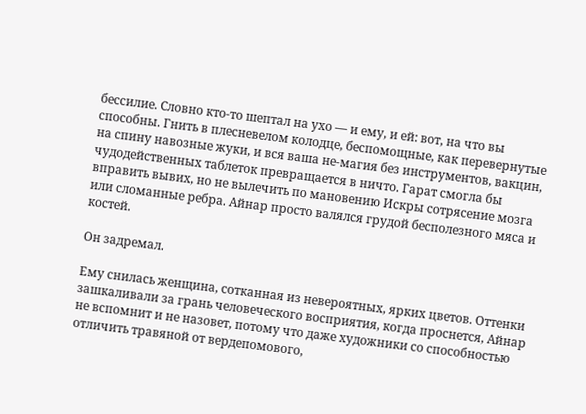бессилие. Словно кто-то шептал на ухо — и ему, и ей: вот, на что вы способны. Гнить в плесневелом колодце, беспомощные, как перевернутые на спину навозные жуки, и вся ваша не-магия без инструментов, вакцин, чудодейственных таблеток превращается в ничто. Гарат смогла бы вправить вывих, но не вылечить по мановению Искры сотрясение мозга или сломанные ребра. Айнар просто валялся грудой бесполезного мяса и костей.

Он задремал.

Ему снилась женщина, сотканная из невероятных, ярких цветов. Оттенки зашкаливали за грань человеческого восприятия, когда проснется, Айнар не вспомнит и не назовет, потому что даже художники со способностью отличить травяной от вердепомового,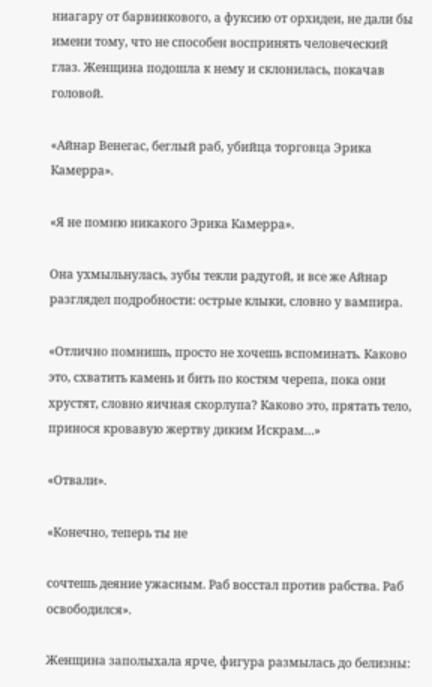ниагару от барвинкового, а фуксию от орхидеи, не дали бы имени тому, что не способен воспринять человеческий глаз. Женщина подошла к нему и склонилась, покачав головой.

«Айнар Венегас, беглый раб, убийца торговца Эрика Камерра».

«Я не помню никакого Эрика Камерра».

Она ухмыльнулась, зубы текли радугой, и все же Айнар разглядел подробности: острые клыки, словно у вампира.

«Отлично помнишь, просто не хочешь вспоминать. Каково это, схватить камень и бить по костям черепа, пока они хрустят, словно яичная скорлупа? Каково это, прятать тело, принося кровавую жертву диким Искрам…»

«Отвали».

«Конечно, теперь ты не

сочтешь деяние ужасным. Раб восстал против рабства. Раб освободился».

Женщина заполыхала ярче, фигура размылась до белизны: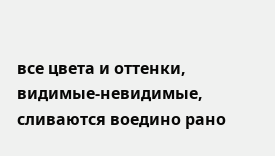все цвета и оттенки, видимые-невидимые, сливаются воедино рано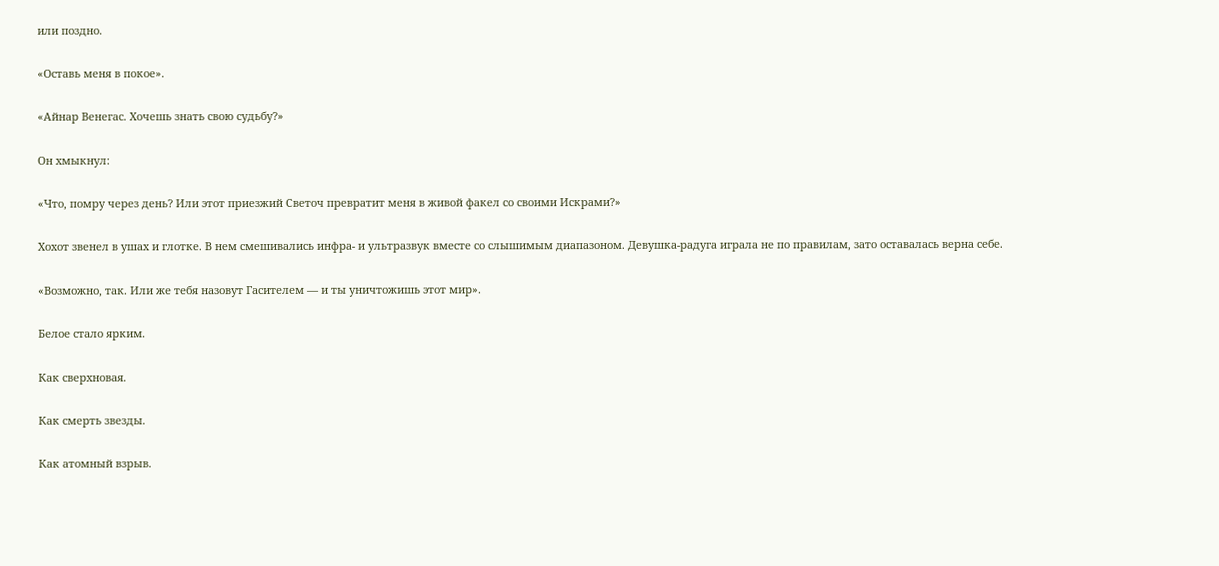или поздно.

«Оставь меня в покое».

«Айнар Венегас. Хочешь знать свою судьбу?»

Он хмыкнул:

«Что, помру через день? Или этот приезжий Светоч превратит меня в живой факел со своими Искрами?»

Хохот звенел в ушах и глотке. В нем смешивались инфра- и ультразвук вместе со слышимым диапазоном. Девушка-радуга играла не по правилам, зато оставалась верна себе.

«Возможно, так. Или же тебя назовут Гасителем — и ты уничтожишь этот мир».

Белое стало ярким.

Как сверхновая.

Как смерть звезды.

Как атомный взрыв.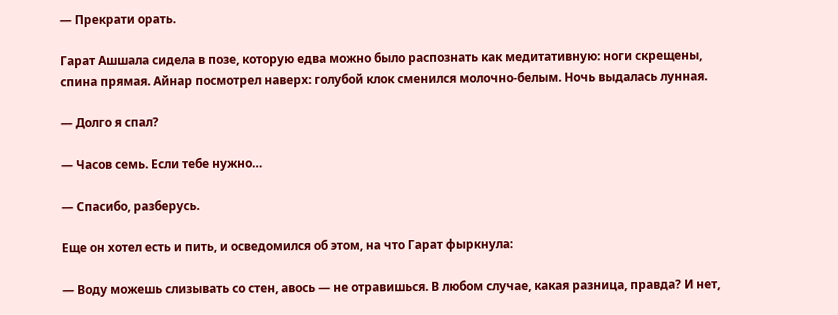— Прекрати орать.

Гарат Ашшала сидела в позе, которую едва можно было распознать как медитативную: ноги скрещены, спина прямая. Айнар посмотрел наверх: голубой клок сменился молочно-белым. Ночь выдалась лунная.

— Долго я спал?

— Часов семь. Если тебе нужно…

— Спасибо, разберусь.

Еще он хотел есть и пить, и осведомился об этом, на что Гарат фыркнула:

— Воду можешь слизывать со стен, авось — не отравишься. В любом случае, какая разница, правда? И нет,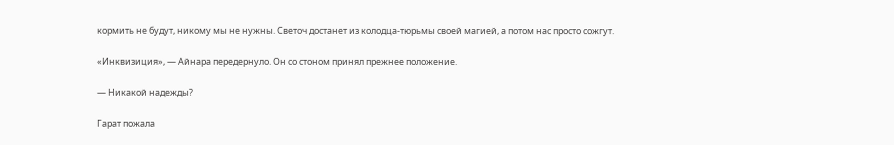кормить не будут, никому мы не нужны. Светоч достанет из колодца-тюрьмы своей магией, а потом нас просто сожгут.

«Инквизиция», — Айнара передернуло. Он со стоном принял прежнее положение.

— Никакой надежды?

Гарат пожала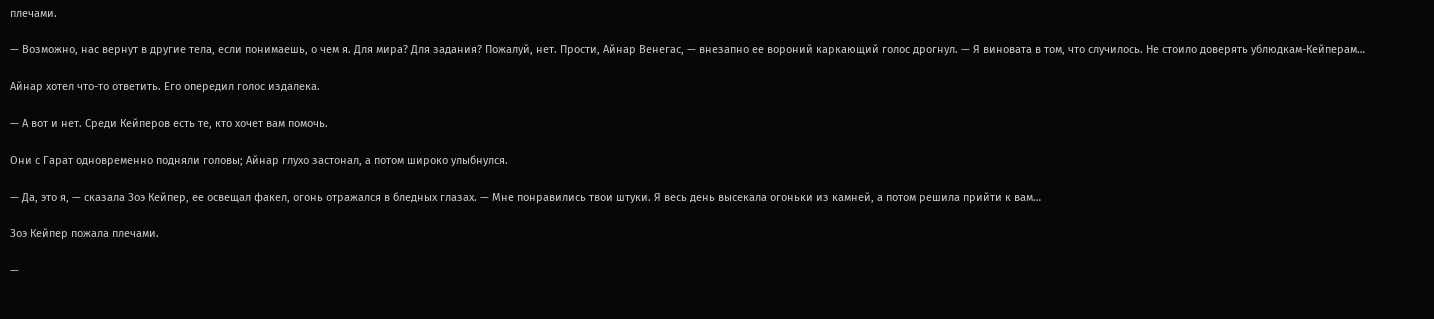плечами.

— Возможно, нас вернут в другие тела, если понимаешь, о чем я. Для мира? Для задания? Пожалуй, нет. Прости, Айнар Венегас, — внезапно ее вороний каркающий голос дрогнул. — Я виновата в том, что случилось. Не стоило доверять ублюдкам-Кейперам…

Айнар хотел что-то ответить. Его опередил голос издалека.

— А вот и нет. Среди Кейперов есть те, кто хочет вам помочь.

Они с Гарат одновременно подняли головы; Айнар глухо застонал, а потом широко улыбнулся.

— Да, это я, — сказала Зоэ Кейпер, ее освещал факел, огонь отражался в бледных глазах. — Мне понравились твои штуки. Я весь день высекала огоньки из камней, а потом решила прийти к вам…

Зоэ Кейпер пожала плечами.

—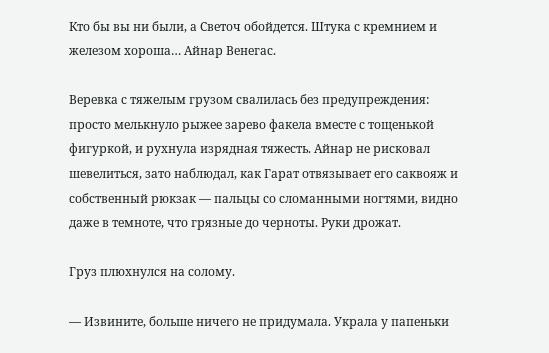Кто бы вы ни были, а Светоч обойдется. Штука с кремнием и железом хороша… Айнар Венегас.

Веревка с тяжелым грузом свалилась без предупреждения: просто мелькнуло рыжее зарево факела вместе с тощенькой фигуркой, и рухнула изрядная тяжесть. Айнар не рисковал шевелиться, зато наблюдал, как Гарат отвязывает его саквояж и собственный рюкзак — пальцы со сломанными ногтями, видно даже в темноте, что грязные до черноты. Руки дрожат.

Груз плюхнулся на солому.

— Извините, больше ничего не придумала. Украла у папеньки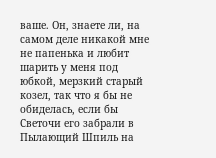ваше. Он, знаете ли, на самом деле никакой мне не папенька и любит шарить у меня под юбкой, мерзкий старый козел, так что я бы не обиделась, если бы Светочи его забрали в Пылающий Шпиль на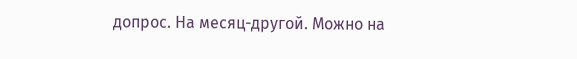допрос. На месяц-другой. Можно на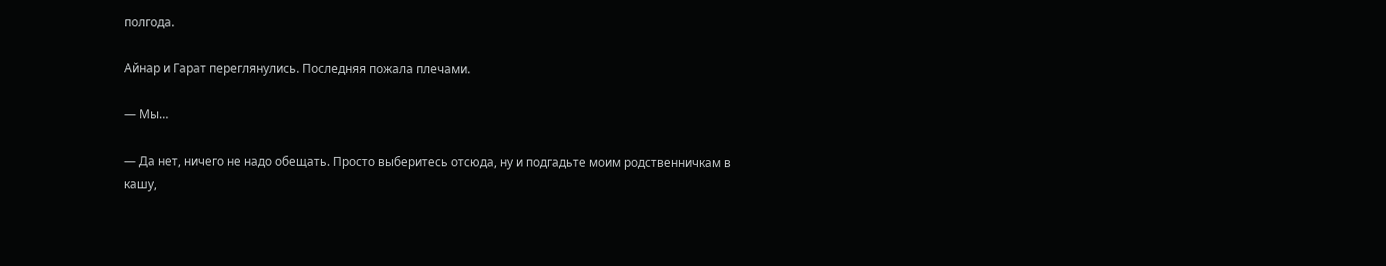полгода.

Айнар и Гарат переглянулись. Последняя пожала плечами.

— Мы…

— Да нет, ничего не надо обещать. Просто выберитесь отсюда, ну и подгадьте моим родственничкам в кашу,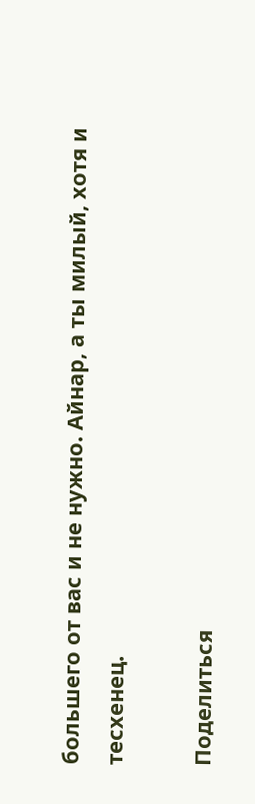большего от вас и не нужно. Айнар, а ты милый, хотя и тесхенец.

Поделиться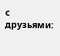с друзьями: